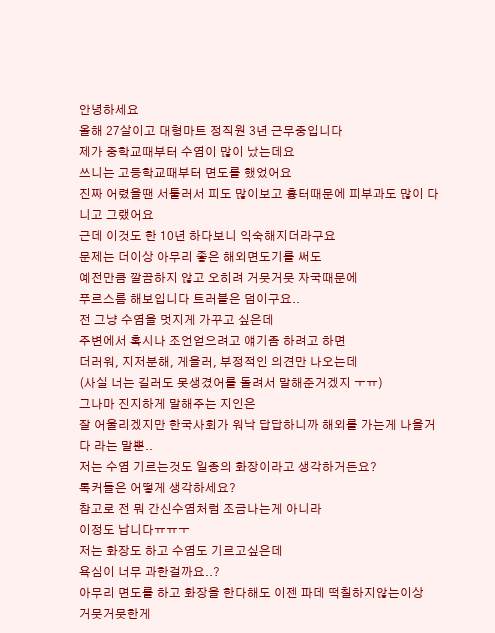안녕하세요
올해 27살이고 대형마트 정직원 3년 근무중입니다
제가 중학교때부터 수염이 많이 났는데요
쓰니는 고등학교때부터 면도를 했었어요
진짜 어렸을땐 서툴러서 피도 많이보고 흉터때문에 피부과도 많이 다니고 그랬어요
근데 이것도 한 10년 하다보니 익숙해지더라구요
문제는 더이상 아무리 좋은 해외면도기를 써도
예전만큼 깔끔하지 않고 오히려 거뭇거뭇 자국때문에
푸르스름 해보입니다 트러블은 덤이구요..
전 그냥 수염을 멋지게 가꾸고 싶은데
주변에서 혹시나 조언얻으려고 얘기좀 하려고 하면
더러워, 지저분해, 게을러, 부정적인 의견만 나오는데
(사실 너는 길러도 못생겼어를 돌려서 말해준거겠지 ㅜㅠ)
그나마 진지하게 말해주는 지인은
잘 어울리겠지만 한국사회가 워낙 답답하니까 해외를 가는게 나을거다 라는 말뿐..
저는 수염 기르는것도 일종의 화장이라고 생각하거든요?
톡커들은 어떻게 생각하세요?
참고로 전 뭐 간신수염처럼 조금나는게 아니라
이정도 납니다ㅠㅠㅜ
저는 화장도 하고 수염도 기르고싶은데
욕심이 너무 과한걸까요..?
아무리 면도를 하고 화장을 한다해도 이젠 파데 떡칠하지않는이상
거뭇거뭇한게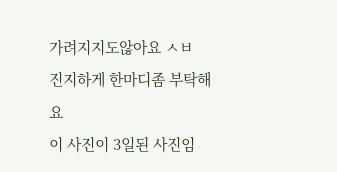가려지지도않아요 ㅅㅂ
진지하게 한마디좀 부탁해요
이 사진이 3일된 사진임